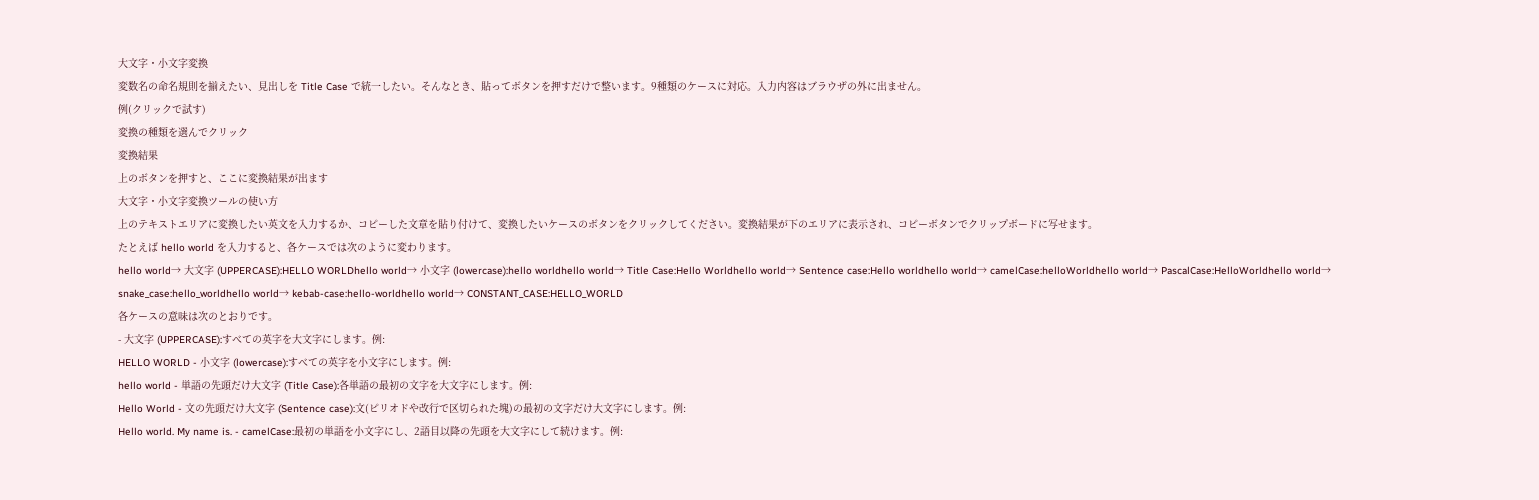大文字・小文字変換
変数名の命名規則を揃えたい、見出しを Title Case で統一したい。そんなとき、貼ってボタンを押すだけで整います。9種類のケースに対応。入力内容はブラウザの外に出ません。
例(クリックで試す)
変換の種類を選んでクリック
変換結果
上のボタンを押すと、ここに変換結果が出ます
大文字・小文字変換ツールの使い方
上のテキストエリアに変換したい英文を入力するか、コピーした文章を貼り付けて、変換したいケースのボタンをクリックしてください。変換結果が下のエリアに表示され、コピーボタンでクリップボードに写せます。
たとえば hello world を入力すると、各ケースでは次のように変わります。
hello world→ 大文字 (UPPERCASE):HELLO WORLDhello world→ 小文字 (lowercase):hello worldhello world→ Title Case:Hello Worldhello world→ Sentence case:Hello worldhello world→ camelCase:helloWorldhello world→ PascalCase:HelloWorldhello world→ snake_case:hello_worldhello world→ kebab-case:hello-worldhello world→ CONSTANT_CASE:HELLO_WORLD
各ケースの意味は次のとおりです。
- 大文字 (UPPERCASE):すべての英字を大文字にします。例:
HELLO WORLD - 小文字 (lowercase):すべての英字を小文字にします。例:
hello world - 単語の先頭だけ大文字 (Title Case):各単語の最初の文字を大文字にします。例:
Hello World - 文の先頭だけ大文字 (Sentence case):文(ピリオドや改行で区切られた塊)の最初の文字だけ大文字にします。例:
Hello world. My name is. - camelCase:最初の単語を小文字にし、2語目以降の先頭を大文字にして続けます。例: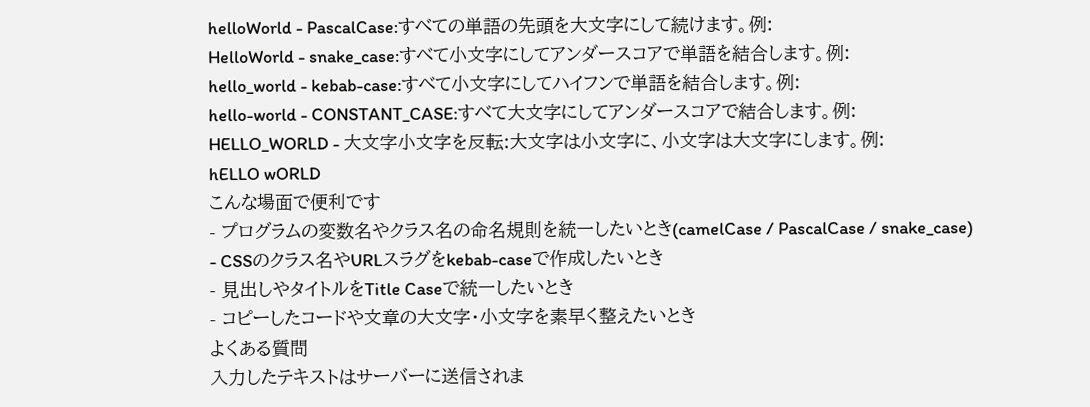helloWorld - PascalCase:すべての単語の先頭を大文字にして続けます。例:
HelloWorld - snake_case:すべて小文字にしてアンダースコアで単語を結合します。例:
hello_world - kebab-case:すべて小文字にしてハイフンで単語を結合します。例:
hello-world - CONSTANT_CASE:すべて大文字にしてアンダースコアで結合します。例:
HELLO_WORLD - 大文字小文字を反転:大文字は小文字に、小文字は大文字にします。例:
hELLO wORLD
こんな場面で便利です
- プログラムの変数名やクラス名の命名規則を統一したいとき(camelCase / PascalCase / snake_case)
- CSSのクラス名やURLスラグをkebab-caseで作成したいとき
- 見出しやタイトルをTitle Caseで統一したいとき
- コピーしたコードや文章の大文字・小文字を素早く整えたいとき
よくある質問
入力したテキストはサーバーに送信されま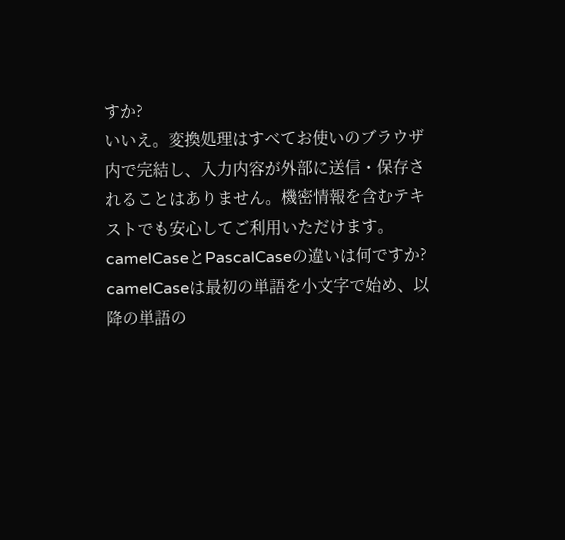すか?
いいえ。変換処理はすべてお使いのブラウザ内で完結し、入力内容が外部に送信・保存されることはありません。機密情報を含むテキストでも安心してご利用いただけます。
camelCaseとPascalCaseの違いは何ですか?
camelCaseは最初の単語を小文字で始め、以降の単語の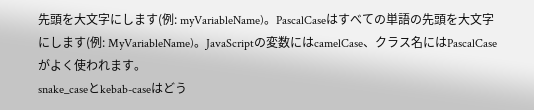先頭を大文字にします(例: myVariableName)。PascalCaseはすべての単語の先頭を大文字にします(例: MyVariableName)。JavaScriptの変数にはcamelCase、クラス名にはPascalCaseがよく使われます。
snake_caseとkebab-caseはどう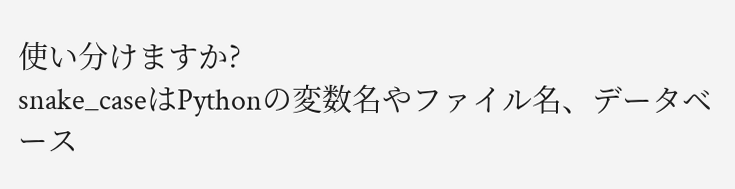使い分けますか?
snake_caseはPythonの変数名やファイル名、データベース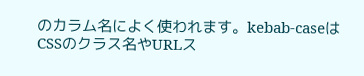のカラム名によく使われます。kebab-caseはCSSのクラス名やURLス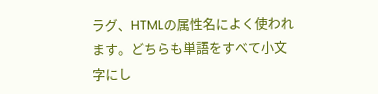ラグ、HTMLの属性名によく使われます。どちらも単語をすべて小文字にし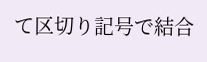て区切り記号で結合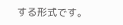する形式です。